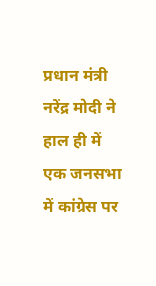प्रधान मंत्री नरेंद्र मोदी ने हाल ही में एक जनसभा में कांग्रेस पर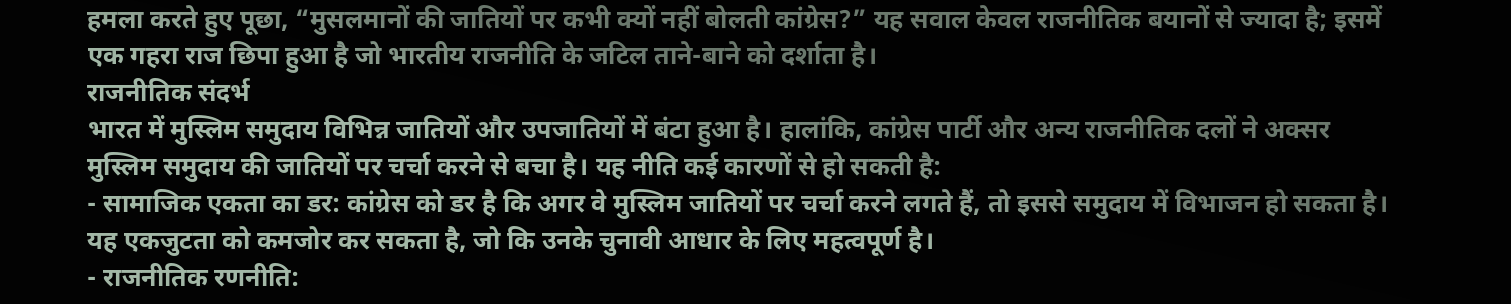हमला करते हुए पूछा, “मुसलमानों की जातियों पर कभी क्यों नहीं बोलती कांग्रेस?” यह सवाल केवल राजनीतिक बयानों से ज्यादा है; इसमें एक गहरा राज छिपा हुआ है जो भारतीय राजनीति के जटिल ताने-बाने को दर्शाता है।
राजनीतिक संदर्भ
भारत में मुस्लिम समुदाय विभिन्न जातियों और उपजातियों में बंटा हुआ है। हालांकि, कांग्रेस पार्टी और अन्य राजनीतिक दलों ने अक्सर मुस्लिम समुदाय की जातियों पर चर्चा करने से बचा है। यह नीति कई कारणों से हो सकती है:
- सामाजिक एकता का डर: कांग्रेस को डर है कि अगर वे मुस्लिम जातियों पर चर्चा करने लगते हैं, तो इससे समुदाय में विभाजन हो सकता है। यह एकजुटता को कमजोर कर सकता है, जो कि उनके चुनावी आधार के लिए महत्वपूर्ण है।
- राजनीतिक रणनीति: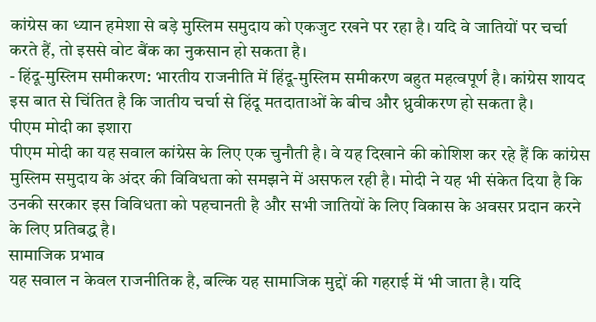कांग्रेस का ध्यान हमेशा से बड़े मुस्लिम समुदाय को एकजुट रखने पर रहा है। यदि वे जातियों पर चर्चा करते हैं, तो इससे वोट बैंक का नुकसान हो सकता है।
- हिंदू-मुस्लिम समीकरण: भारतीय राजनीति में हिंदू-मुस्लिम समीकरण बहुत महत्वपूर्ण है। कांग्रेस शायद इस बात से चिंतित है कि जातीय चर्चा से हिंदू मतदाताओं के बीच और ध्रुवीकरण हो सकता है।
पीएम मोदी का इशारा
पीएम मोदी का यह सवाल कांग्रेस के लिए एक चुनौती है। वे यह दिखाने की कोशिश कर रहे हैं कि कांग्रेस मुस्लिम समुदाय के अंदर की विविधता को समझने में असफल रही है। मोदी ने यह भी संकेत दिया है कि उनकी सरकार इस विविधता को पहचानती है और सभी जातियों के लिए विकास के अवसर प्रदान करने के लिए प्रतिबद्ध है।
सामाजिक प्रभाव
यह सवाल न केवल राजनीतिक है, बल्कि यह सामाजिक मुद्दों की गहराई में भी जाता है। यदि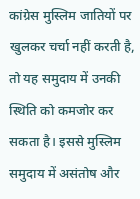कांग्रेस मुस्लिम जातियों पर खुलकर चर्चा नहीं करती है, तो यह समुदाय में उनकी स्थिति को कमजोर कर सकता है। इससे मुस्लिम समुदाय में असंतोष और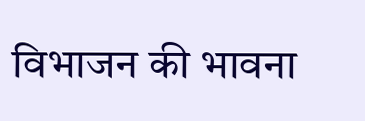विभाजन की भावना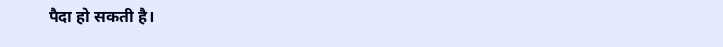पैदा हो सकती है।